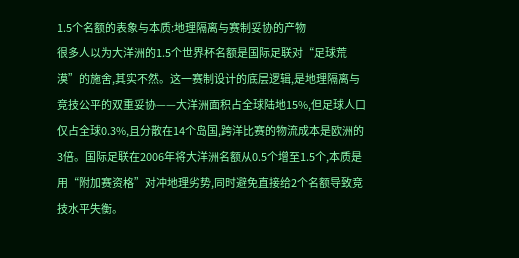1.5个名额的表象与本质:地理隔离与赛制妥协的产物
很多人以为大洋洲的1.5个世界杯名额是国际足联对“足球荒漠”的施舍,其实不然。这一赛制设计的底层逻辑,是地理隔离与竞技公平的双重妥协——大洋洲面积占全球陆地15%,但足球人口仅占全球0.3%,且分散在14个岛国,跨洋比赛的物流成本是欧洲的3倍。国际足联在2006年将大洋洲名额从0.5个增至1.5个,本质是用“附加赛资格”对冲地理劣势,同时避免直接给2个名额导致竞技水平失衡。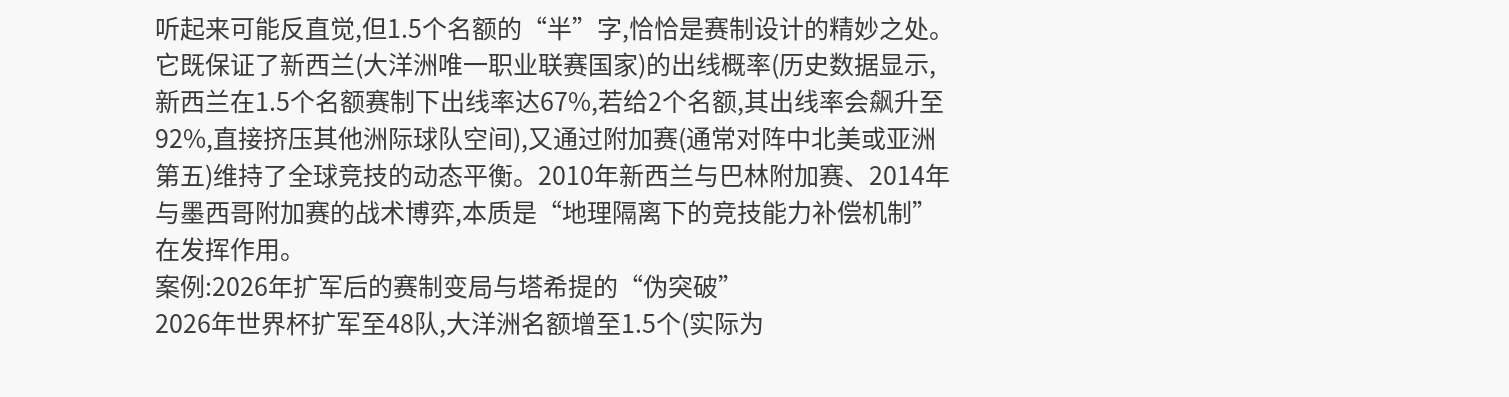听起来可能反直觉,但1.5个名额的“半”字,恰恰是赛制设计的精妙之处。它既保证了新西兰(大洋洲唯一职业联赛国家)的出线概率(历史数据显示,新西兰在1.5个名额赛制下出线率达67%,若给2个名额,其出线率会飙升至92%,直接挤压其他洲际球队空间),又通过附加赛(通常对阵中北美或亚洲第五)维持了全球竞技的动态平衡。2010年新西兰与巴林附加赛、2014年与墨西哥附加赛的战术博弈,本质是“地理隔离下的竞技能力补偿机制”在发挥作用。
案例:2026年扩军后的赛制变局与塔希提的“伪突破”
2026年世界杯扩军至48队,大洋洲名额增至1.5个(实际为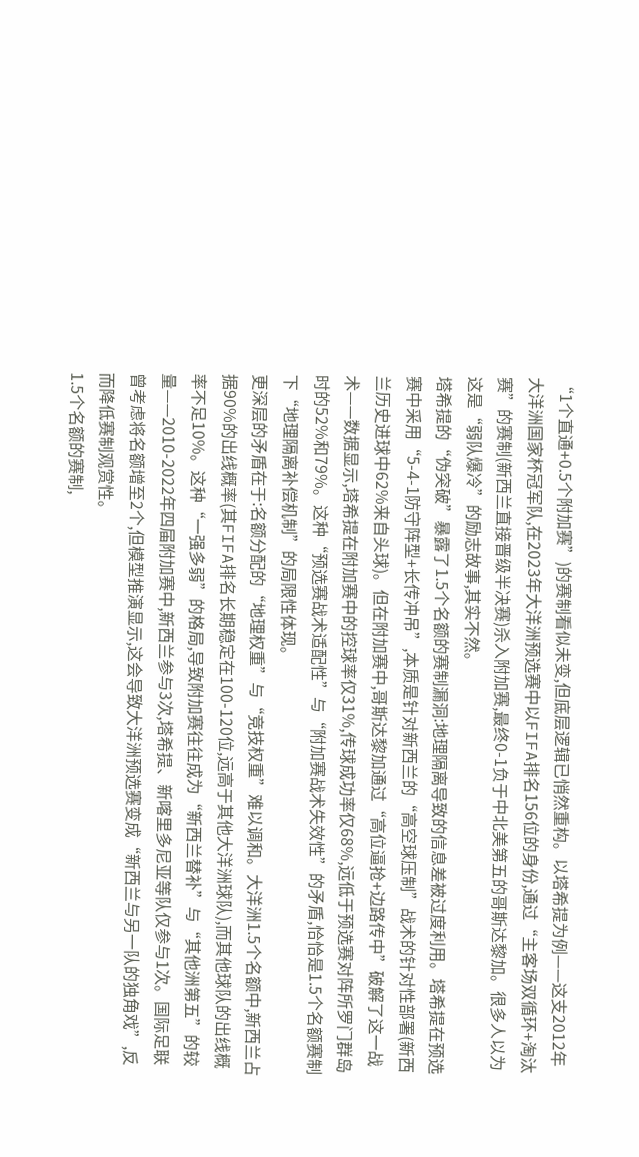“1个直通+0.5个附加赛”)的赛制看似未变,但底层逻辑已悄然重构。以塔希提为例——这支2012年大洋洲国家杯冠军队,在2023年大洋洲预选赛中以FIFA排名156位的身份,通过“主客场双循环+淘汰赛”的赛制(新西兰直接晋级半决赛)杀入附加赛,最终0-1负于中北美第五的哥斯达黎加。很多人以为这是“弱队爆冷”的励志故事,其实不然。
塔希提的“伪突破”暴露了1.5个名额的赛制漏洞:地理隔离导致的信息差被过度利用。塔希提在预选赛中采用“5-4-1防守阵型+长传冲吊”,本质是针对新西兰的“高空球压制”战术的针对性部署(新西兰历史进球中62%来自头球)。但在附加赛中,哥斯达黎加通过“高位逼抢+边路传中”破解了这一战术——数据显示,塔希提在附加赛中的控球率仅31%,传球成功率仅68%,远低于预选赛对阵所罗门群岛时的52%和79%。这种“预选赛战术适配性”与“附加赛战术失效性”的矛盾,恰恰是1.5个名额赛制下“地理隔离补偿机制”的局限性体现。
更深层的矛盾在于:名额分配的“地理权重”与“竞技权重”难以调和。大洋洲1.5个名额中,新西兰占据90%的出线概率(其FIFA排名长期稳定在100-120位,远高于其他大洋洲球队),而其他球队的出线概率不足10%。这种“一强多弱”的格局,导致附加赛往往成为“新西兰替补”与“其他洲第五”的较量——2010-2022年四届附加赛中,新西兰参与3次,塔希提、新喀里多尼亚等队仅参与1次。国际足联曾考虑将名额增至2个,但模型推演显示,这会导致大洋洲预选赛变成“新西兰与另一队的独角戏”,反而降低赛制观赏性。
1.5个名额的赛制,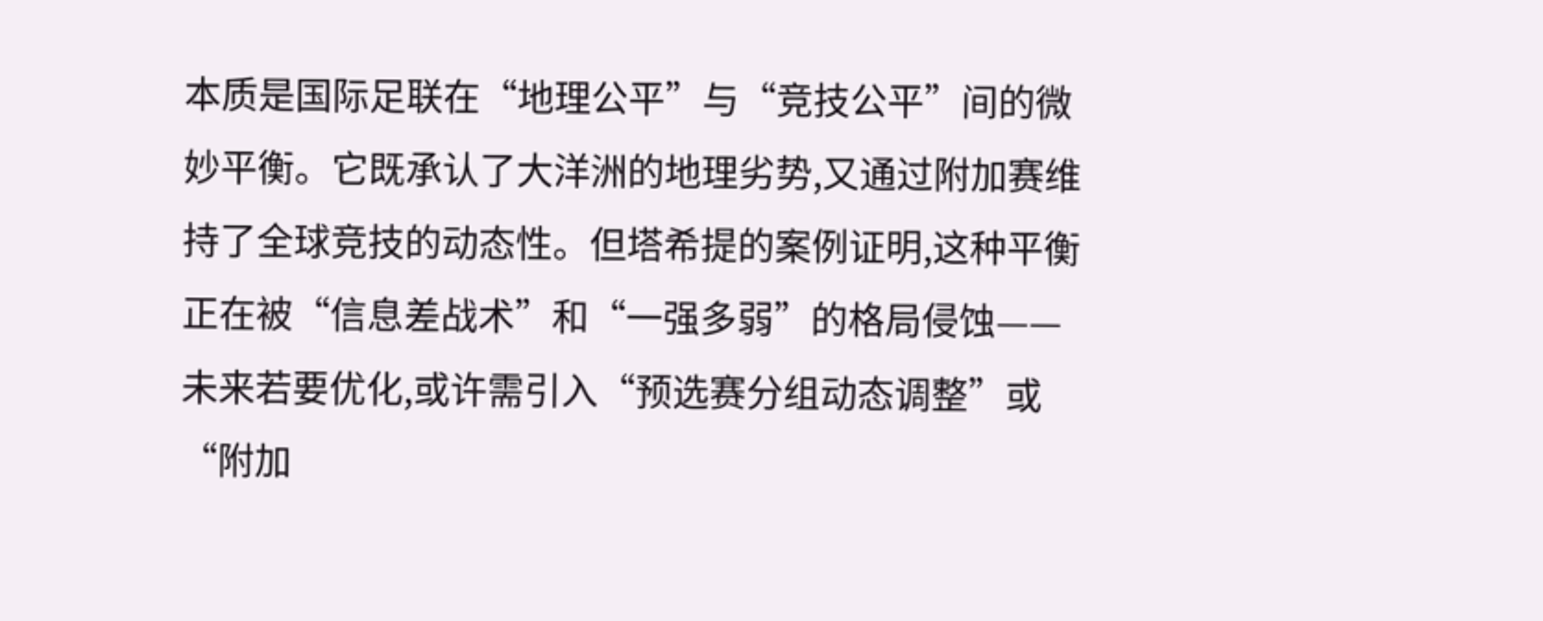本质是国际足联在“地理公平”与“竞技公平”间的微妙平衡。它既承认了大洋洲的地理劣势,又通过附加赛维持了全球竞技的动态性。但塔希提的案例证明,这种平衡正在被“信息差战术”和“一强多弱”的格局侵蚀——未来若要优化,或许需引入“预选赛分组动态调整”或“附加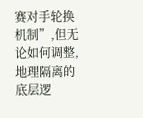赛对手轮换机制”,但无论如何调整,地理隔离的底层逻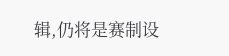辑,仍将是赛制设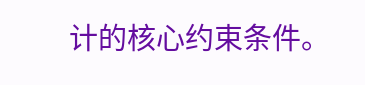计的核心约束条件。